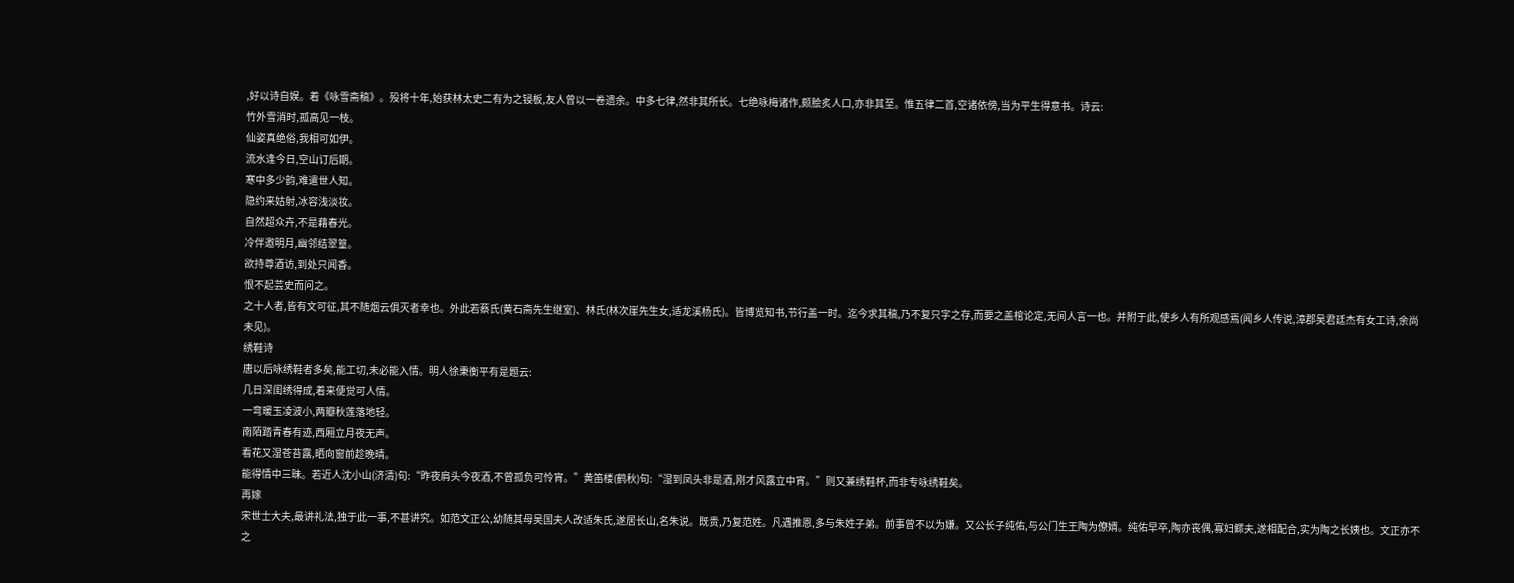,好以诗自娱。着《咏雪斋稿》。殁将十年,始获林太史二有为之锓板,友人曾以一卷遗余。中多七律,然非其所长。七绝咏梅诸作,颇脍炙人口,亦非其至。惟五律二首,空诸依傍,当为平生得意书。诗云:
竹外雪消时,孤高见一枝。
仙姿真绝俗,我相可如伊。
流水逢今日,空山订后期。
寒中多少韵,难遣世人知。
隐约来姑射,冰容浅淡妆。
自然超众卉,不是藉春光。
冷伴邀明月,幽邻结翠篁。
欲持尊酒访,到处只闻香。
恨不起芸史而问之。
之十人者,皆有文可征,其不随烟云俱灭者幸也。外此若蔡氏(黄石斋先生继室)、林氏(林次崖先生女,适龙溪杨氏)。皆博览知书,节行盖一时。迄今求其稿,乃不复只字之存,而要之盖棺论定,无间人言一也。并附于此,使乡人有所观感焉(闻乡人传说,漳郡吴君廷杰有女工诗,余尚未见)。
绣鞋诗
唐以后咏绣鞋者多矣,能工切,未必能入情。明人徐秉衡平有是题云:
几日深闺绣得成,着来便觉可人情。
一弯暖玉凌波小,两瓣秋莲落地轻。
南陌踏青春有迹,西厢立月夜无声。
看花又湿苍苔露,晒向窗前趁晚晴。
能得情中三昧。若近人沈小山(济清)句:“昨夜肩头今夜酒,不曾孤负可怜宵。”黄笛楼(鹤秋)句:“湿到凤头非是酒,刚才风露立中宵。”则又兼绣鞋杯,而非专咏绣鞋矣。
再嫁
宋世士大夫,最讲礼法,独于此一事,不甚讲究。如范文正公,幼随其母吴国夫人改适朱氏,遂居长山,名朱说。既贵,乃复范姓。凡遇推恩,多与朱姓子弟。前事曾不以为嫌。又公长子纯佑,与公门生王陶为僚婿。纯佑早卒,陶亦丧偶,寡妇鳏夫,遂相配合,实为陶之长姨也。文正亦不之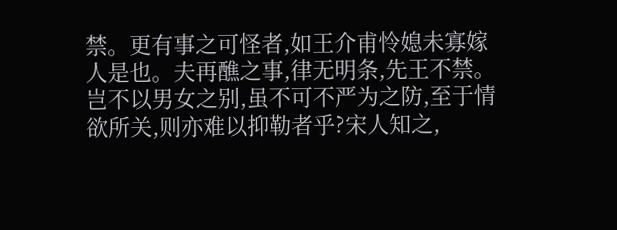禁。更有事之可怪者,如王介甫怜媳未寡嫁人是也。夫再醮之事,律无明条,先王不禁。岂不以男女之别,虽不可不严为之防,至于情欲所关,则亦难以抑勒者乎?宋人知之,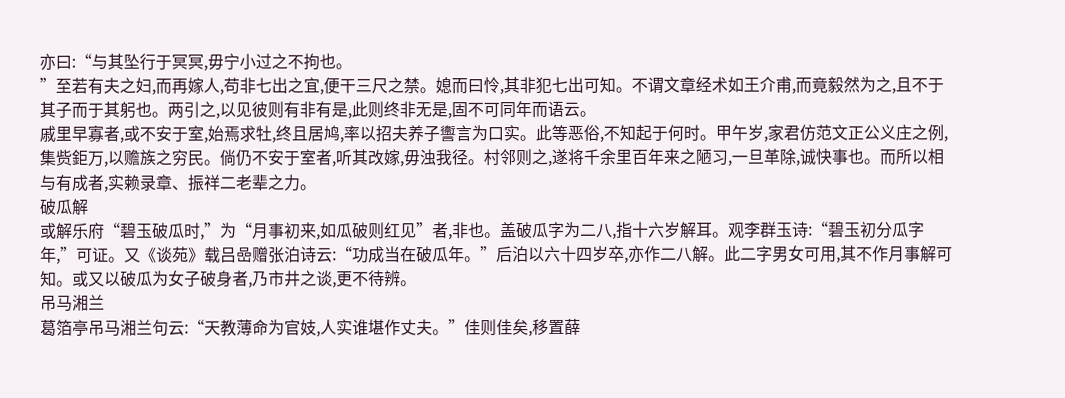亦曰:“与其坠行于冥冥,毋宁小过之不拘也。
”至若有夫之妇,而再嫁人,苟非七出之宜,便干三尺之禁。媳而曰怜,其非犯七出可知。不谓文章经术如王介甫,而竟毅然为之,且不于其子而于其躬也。两引之,以见彼则有非有是,此则终非无是,固不可同年而语云。
戚里早寡者,或不安于室,始焉求牡,终且居鸠,率以招夫养子讏言为口实。此等恶俗,不知起于何时。甲午岁,家君仿范文正公义庄之例,集赀鉅万,以赡族之穷民。倘仍不安于室者,听其改嫁,毋浊我径。村邻则之,遂将千余里百年来之陋习,一旦革除,诚快事也。而所以相与有成者,实赖录章、振祥二老辈之力。
破瓜解
或解乐府“碧玉破瓜时,”为“月事初来,如瓜破则红见”者,非也。盖破瓜字为二八,指十六岁解耳。观李群玉诗:“碧玉初分瓜字年,”可证。又《谈苑》载吕嵒赠张泊诗云:“功成当在破瓜年。”后泊以六十四岁卒,亦作二八解。此二字男女可用,其不作月事解可知。或又以破瓜为女子破身者,乃市井之谈,更不待辨。
吊马湘兰
葛箔亭吊马湘兰句云:“天教薄命为官妓,人实谁堪作丈夫。”佳则佳矣,移置薛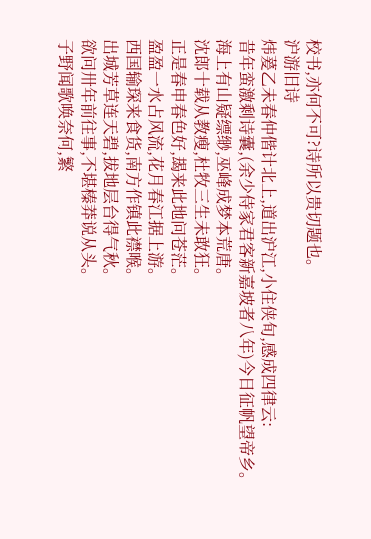校书,亦何不可?诗所以贵切题也。
沪游旧诗
炜萲乙未春仲偕计北上,道出沪江,小住侠旬,感成四律云:
昔年蛮激剩诗囊,(余少侍家君客新嘉坡者八年)今日征帆望帝乡。
海上有山疑缥缈,巫峰成梦本荒唐。
沈郎十载从教瘦,杜牧三生未敢狂。
正是春申春色好,朅来此地问苍茫。
盈盈一水占风流,花月春江据上游。
西国输琛来食货,南方作镇此襟喉。
出城芳草连天碧,拔地层台得气秋。
欲问卅年前往事,不堪榛莽说从头。
子野闻歌唤奈何,繁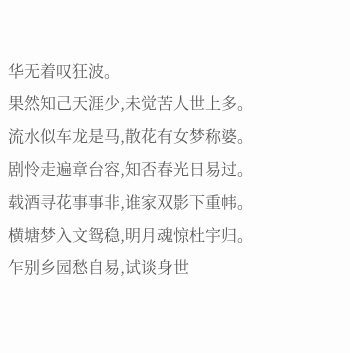华无着叹狂波。
果然知己天涯少,未觉苦人世上多。
流水似车龙是马,散花有女梦称婆。
剧怜走遍章台容,知否春光日易过。
载酒寻花事事非,谁家双影下重帏。
横塘梦入文鸳稳,明月魂惊杜宇归。
乍别乡园愁自易,试谈身世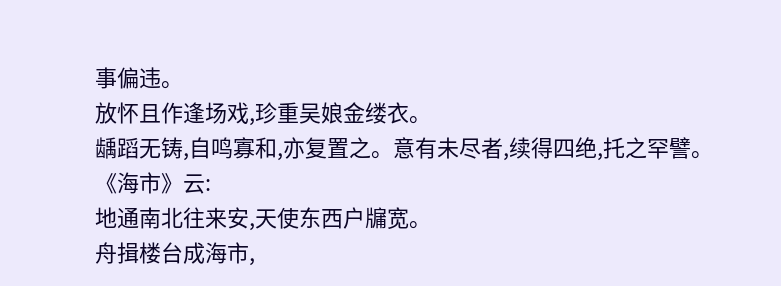事偏违。
放怀且作逢场戏,珍重吴娘金缕衣。
龋蹈无铸,自鸣寡和,亦复置之。意有未尽者,续得四绝,托之罕譬。《海市》云:
地通南北往来安,天使东西户牖宽。
舟揖楼台成海市,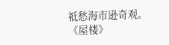祗愁海市逊奇观。
《屋楼》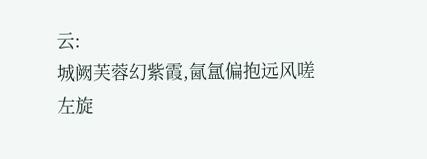云:
城阙芙蓉幻紫霞,氤氲偏抱远风嗟
左旋